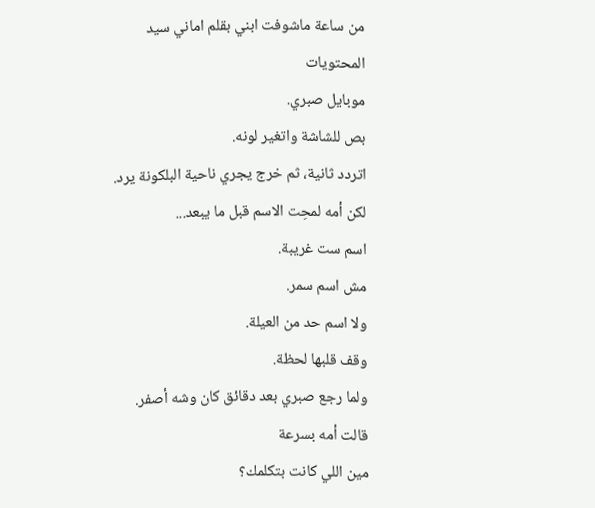من ساعة ماشوفت ابني بقلم اماني سيد
المحتويات
موبايل صبري.
بص للشاشة واتغير لونه.
اتردد ثانية، ثم خرج يجري ناحية البلكونة يرد.
لكن أمه لمحِت الاسم قبل ما يبعد...
اسم ست غريبة.
مش اسم سمر.
ولا اسم حد من العيلة.
وقف قلبها لحظة.
ولما رجع صبري بعد دقائق كان وشه أصفر.
قالت أمه بسرعة
مين اللي كانت بتكلمك؟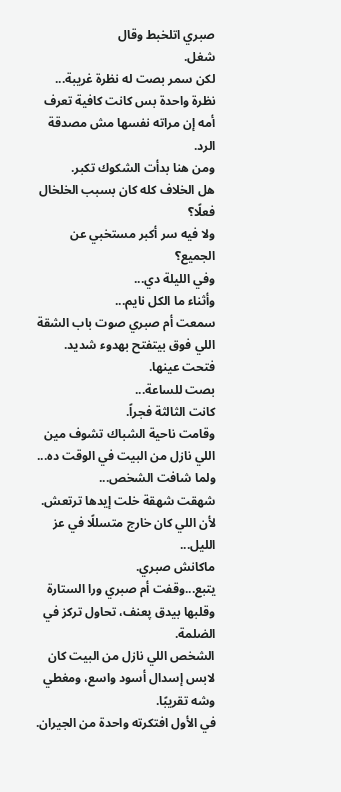صبري اتلخبط وقال
شغل.
لكن سمر بصت له نظرة غريبة...
نظرة واحدة بس كانت كافية تعرف أمه إن مراته نفسها مش مصدقة الرد.
ومن هنا بدأت الشكوك تكبر.
هل الخلاف كله كان بسبب الخلخال فعلًا؟
ولا فيه سر أكبر مستخبي عن الجميع؟
وفي الليلة دي...
وأثناء ما الكل نايم...
سمعت أم صبري صوت باب الشقة اللي فوق بيتفتح بهدوء شديد.
فتحت عينها.
بصت للساعة...
كانت الثالثة فجراً.
وقامت ناحية الشباك تشوف مين اللي نازل من البيت في الوقت ده...
ولما شافت الشخص...
شهقت شهقة خلت إيدها ترتعش.
لأن اللي كان خارج متسللًا في عز الليل...
ماكانش صبري.
يتبع...وقفت أم صبري ورا الستارة وقلبها بيدق پعنف، تحاول تركز في الضلمة.
الشخص اللي نازل من البيت كان لابس إسدال أسود واسع، ومغطي وشه تقريبًا.
في الأول افتكرته واحدة من الجيران.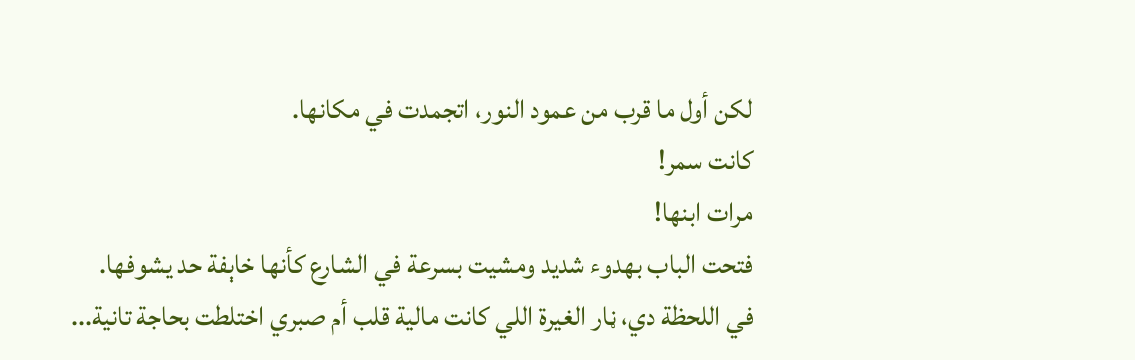لكن أول ما قرب من عمود النور، اتجمدت في مكانها.
كانت سمر!
مرات ابنها!
فتحت الباب بهدوء شديد ومشيت بسرعة في الشارع كأنها خاېفة حد يشوفها.
في اللحظة دي، ڼار الغيرة اللي كانت مالية قلب أم صبري اختلطت بحاجة تانية...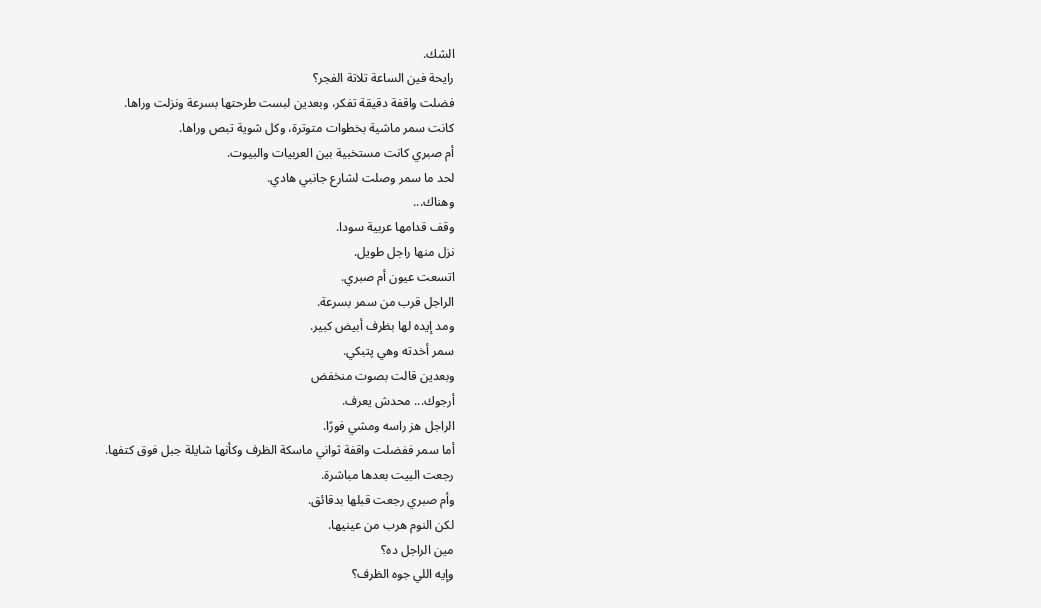الشك.
رايحة فين الساعة تلاتة الفجر؟
فضلت واقفة دقيقة تفكر، وبعدين لبست طرحتها بسرعة ونزلت وراها.
كانت سمر ماشية بخطوات متوترة، وكل شوية تبص وراها.
أم صبري كانت مستخبية بين العربيات والبيوت.
لحد ما سمر وصلت لشارع جانبي هادي.
وهناك...
وقف قدامها عربية سودا.
نزل منها راجل طويل.
اتسعت عيون أم صبري.
الراجل قرب من سمر بسرعة.
ومد إيده لها بظرف أبيض كبير.
سمر أخدته وهي پتبكي.
وبعدين قالت بصوت منخفض
أرجوك... محدش يعرف.
الراجل هز راسه ومشي فورًا.
أما سمر ففضلت واقفة ثواني ماسكة الظرف وكأنها شايلة جبل فوق كتفها.
رجعت البيت بعدها مباشرة.
وأم صبري رجعت قبلها بدقائق.
لكن النوم هرب من عينيها.
مين الراجل ده؟
وإيه اللي جوه الظرف؟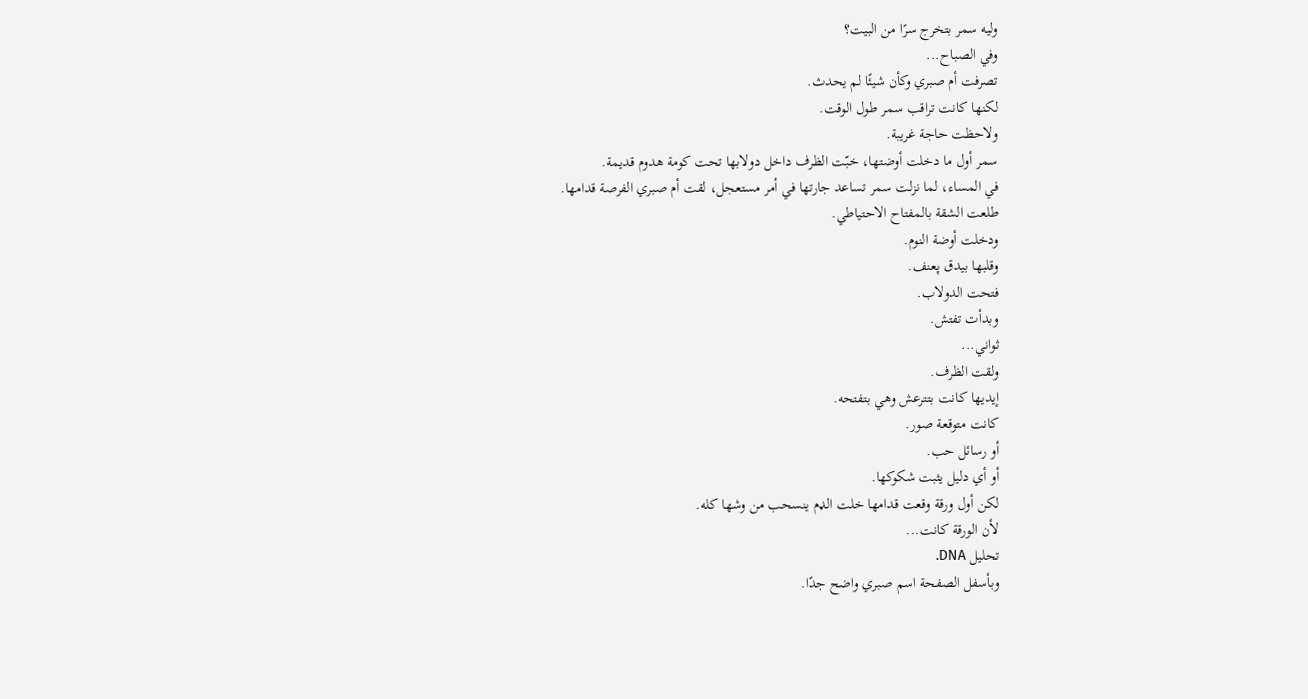وليه سمر بتخرج سرًا من البيت؟
وفي الصباح...
تصرفت أم صبري وكأن شيئًا لم يحدث.
لكنها كانت تراقب سمر طول الوقت.
ولاحظت حاجة غريبة.
سمر أول ما دخلت أوضتها، خبّت الظرف داخل دولابها تحت كومة هدوم قديمة.
في المساء، لما نزلت سمر تساعد جارتها في أمر مستعجل، لقت أم صبري الفرصة قدامها.
طلعت الشقة بالمفتاح الاحتياطي.
ودخلت أوضة النوم.
وقلبها بيدق پعنف.
فتحت الدولاب.
وبدأت تفتش.
ثواني...
ولقت الظرف.
إيديها كانت بتترعش وهي بتفتحه.
كانت متوقعة صور.
أو رسائل حب.
أو أي دليل يثبت شكوكها.
لكن أول ورقة وقعت قدامها خلت الډم ينسحب من وشها كله.
لأن الورقة كانت...
تحليل DNA.
وبأسفل الصفحة اسم صبري واضح جدًا.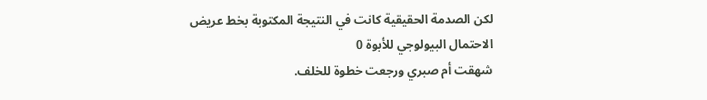لكن الصدمة الحقيقية كانت في النتيجة المكتوبة بخط عريض
الاحتمال البيولوجي للأبوة 0
شهقت أم صبري ورجعت خطوة للخلف.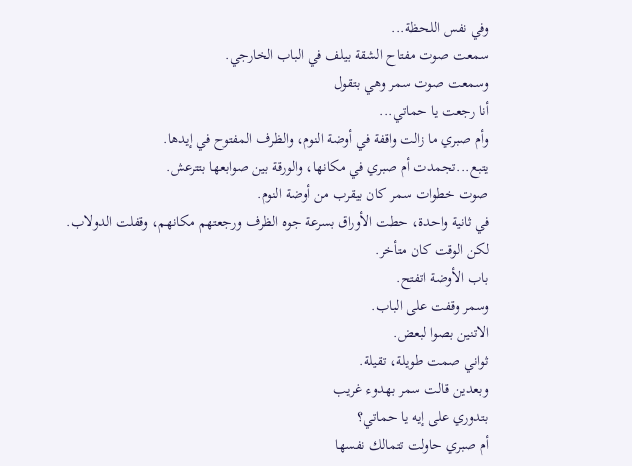وفي نفس اللحظة...
سمعت صوت مفتاح الشقة بيلف في الباب الخارجي.
وسمعت صوت سمر وهي بتقول
أنا رجعت يا حماتي...
وأم صبري ما زالت واقفة في أوضة النوم، والظرف المفتوح في إيدها.
يتبع...تجمدت أم صبري في مكانها، والورقة بين صوابعها بتترعش.
صوت خطوات سمر كان بيقرب من أوضة النوم.
في ثانية واحدة، حطت الأوراق بسرعة جوه الظرف ورجعتهم مكانهم، وقفلت الدولاب.
لكن الوقت كان متأخر.
باب الأوضة اتفتح.
وسمر وقفت على الباب.
الاتنين بصوا لبعض.
ثواني صمت طويلة، تقيلة.
وبعدين قالت سمر بهدوء غريب
بتدوري على إيه يا حماتي؟
أم صبري حاولت تتمالك نفسها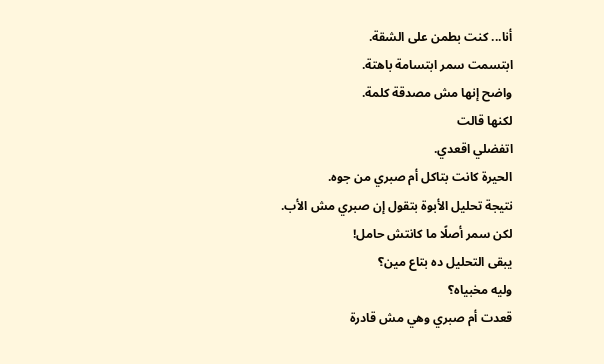أنا... كنت بطمن على الشقة.
ابتسمت سمر ابتسامة باهتة.
واضح إنها مش مصدقة كلمة.
لكنها قالت
اتفضلي اقعدي.
الحيرة كانت بتاكل أم صبري من جوه.
نتيجة تحليل الأبوة بتقول إن صبري مش الأب.
لكن سمر أصلًا ما كانتش حامل!
يبقى التحليل ده بتاع مين؟
وليه مخبياه؟
قعدت أم صبري وهي مش قادرة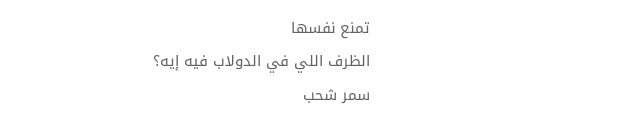تمنع نفسها
الظرف اللي في الدولاب فيه إيه؟
سمر شحب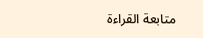متابعة القراءة